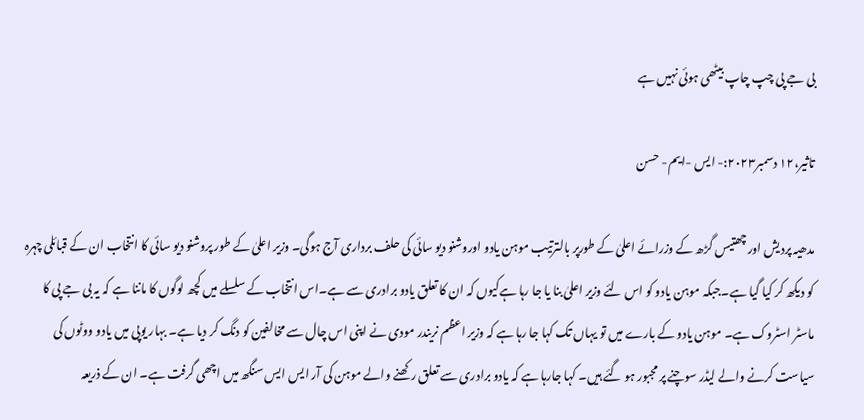بی جے پی چپ چاپ بیٹھی ہوئی نہیں ہے

تاثیر،۱۲ دسمبر۲۰۲۳:- ایس -ایم- حسن

مدھیہ پردیش اور چھتیس گڑھ کے وزرائے اعلیٰ کے طورپر بالترتیب موہن یادو اوروشنو دیو سائی کی حلف برداری آج ہوگی۔ وزیر اعلیٰ کے طور پروشنو دیو سائی کا انتخاب ان کے قبائلی چہرہ کو دیکھ کر کیا گیا ہے۔جبکہ موہن یادو کو اس لئے وزیر اعلیٰ بنا یا جا رہا ہےکیوں کہ ان کا تعلق یادو برادری سے ہے۔اس انتخاب کے سلسلے میں کچھ لوگوں کا ماننا ہے کہ یہ بی جے پی کا ماسٹر اسٹروک ہے۔ موہن یادو کے بارے میں تو یہاں تک کہا جا رہا ہے کہ وزیر اعظم نریندر مودی نے اپنی اس چال سے مخالفین کو دنگ کر دیا ہے۔ بہار یوپی میں یادو ووٹوں کی سیاست کرنے والے لیڈر سوچنے پر مجبور ہو گئے ہیں۔ کہا جارہا ہے کہ یادو برادری سے تعلق رکھنے والے موہن کی آر ایس ایس سنگھ میں اچھی گرفت ہے۔ ان کے ذریعہ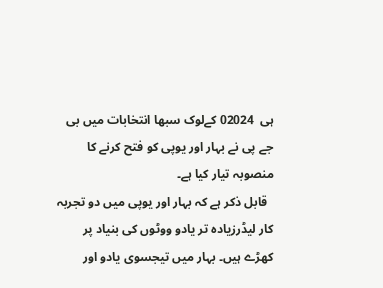ہی  02024 کےلوک سبھا انتخابات میں بی جے پی نے بہار اور یوپی کو فتح کرنے کا منصوبہ تیار کیا ہے۔
  قابل ذکر ہے کہ بہار اور یوپی میں دو تجربہ کار لیڈرزیادہ تر یادو ووٹوں کی بنیاد پر کھڑے ہیں۔ بہار میں تیجسوی یادو اور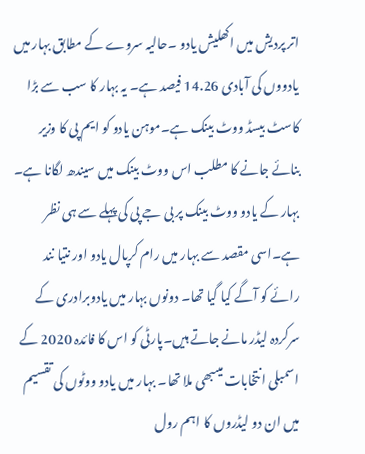اتر پردیش میں اکھلیش یادو ۔حالیہ سروے کے مطابق بہار میں یادووں کی آبادی 14.26 فیصد ہے۔ یہ بہار کا سب سے بڑا کاسٹ بیسڈ ووٹ بینک ہے۔موہن یادو کو ایم پی کا وزیر بنائے جانے کا مطلب اس ووٹ بینک میں سیندھ لگانا ہے۔ بہار کے یادو ووٹ بینک پر بی جے پی کی پہلے سے ہی نظر ہے۔اسی مقصد سے بہار میں رام کرپال یادو اور نتیا نند رائے کو آگے کیا گیا تھا۔ دونوں بہار میں یادوبرادری کے سرکردہ لیڈر مانے جاتے ہیں۔پارٹی کو اس کا فائدہ 2020 کے اسمبلی انتخابات میںبھی ملا تھا۔ بہار میں یادو ووٹوں کی تقسیم میں ان دو لیڈروں کا اہم رول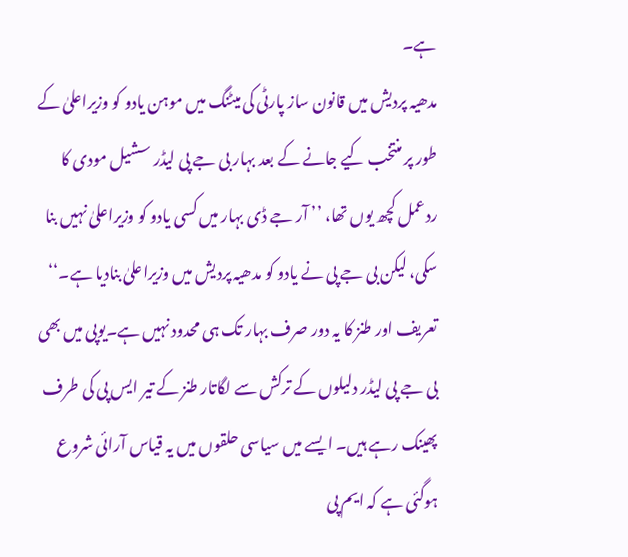ہے۔
مدھیہ پردیش میں قانون ساز پارٹی کی میٹنگ میں موہن یادو کو وزیراعلیٰ کے طور پر منتخب کیے جانے کے بعد بہار بی جے پی لیڈر سشیل مودی کا ردعمل کچھ یوں تھا، ’’ آر جے ڈی بہار میں کسی یادو کو وزیراعلیٰ نہیں بنا سکی، لیکن بی جے پی نے یادو کو مدھیہ پردیش میں وزیراعلیٰ بنادیا ہے۔‘‘ تعریف اور طنز کا یہ دور صرف بہار تک ہی محدود نہیں ہے۔یوپی میں بھی بی جے پی لیڈر دلیلوں کے ترکش سے لگاتار طنز کے تیر ایس پی کی طرف پھینک رہے ہیں۔ ایسے میں سیاسی حلقوں میں یہ قیاس آرائی شروع ہوگئی ہے کہ ایم پی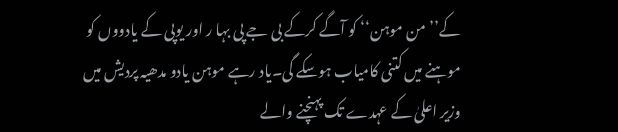کے’’من موہن‘‘ کو آگے کرکے بی جے پی بہا ر اور یوپی کے یادووں کو موہنے میں کتنی کامیاب ہوسکے گی۔یاد رہے موہن یادو مدھیہ پردیش میں وزیر اعلیٰ کے عہدے تک پہنچنے والے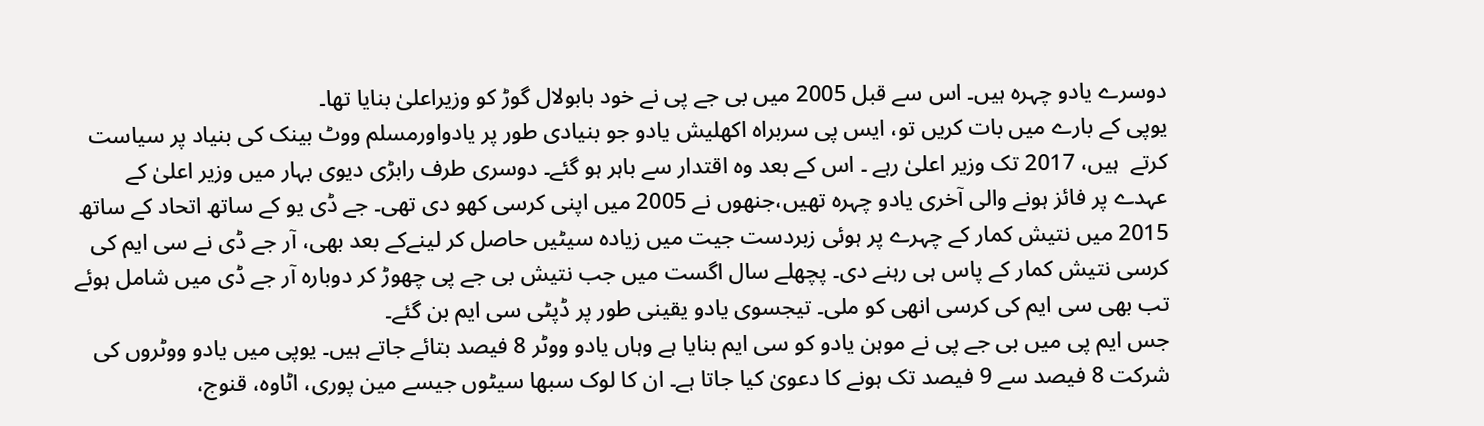دوسرے یادو چہرہ ہیں۔ اس سے قبل 2005 میں بی جے پی نے خود بابولال گوڑ کو وزیراعلیٰ بنایا تھا۔
یوپی کے بارے میں بات کریں تو، ایس پی سربراہ اکھلیش یادو جو بنیادی طور پر یادواورمسلم ووٹ بینک کی بنیاد پر سیاست کرتے  ہیں، 2017 تک وزیر اعلیٰ رہے ۔ اس کے بعد وہ اقتدار سے باہر ہو گئے۔ دوسری طرف رابڑی دیوی بہار میں وزیر اعلیٰ کے عہدے پر فائز ہونے والی آخری یادو چہرہ تھیں،جنھوں نے 2005 میں اپنی کرسی کھو دی تھی۔ جے ڈی یو کے ساتھ اتحاد کے ساتھ 2015 میں نتیش کمار کے چہرے پر ہوئی زبردست جیت میں زیادہ سیٹیں حاصل کر لینےکے بعد بھی، آر جے ڈی نے سی ایم کی کرسی نتیش کمار کے پاس ہی رہنے دی۔ پچھلے سال اگست میں جب نتیش بی جے پی چھوڑ کر دوبارہ آر جے ڈی میں شامل ہوئے تب بھی سی ایم کی کرسی انھی کو ملی۔ تیجسوی یادو یقینی طور پر ڈپٹی سی ایم بن گئے۔
جس ایم پی میں بی جے پی نے موہن یادو کو سی ایم بنایا ہے وہاں یادو ووٹر 8 فیصد بتائے جاتے ہیں۔ یوپی میں یادو ووٹروں کی شرکت 8 فیصد سے 9 فیصد تک ہونے کا دعویٰ کیا جاتا ہے۔ ان کا لوک سبھا سیٹوں جیسے مین پوری، اٹاوہ، قنوج،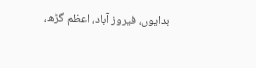بدایوں، فیروز آباد، اعظم گڑھ،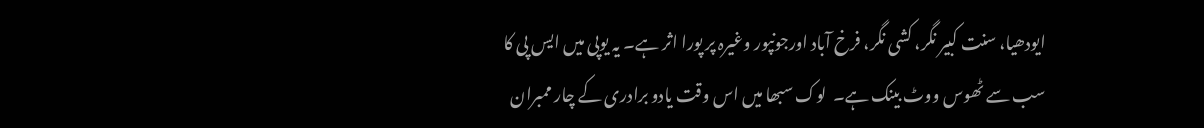ایودھیا، سنت کبیر نگر، کشی نگر، فرخ آباد اورجونپور وغیرہ پر پورا اثر ہے۔ یہ یوپی میں ایس پی کا سب سے ٹھوس ووٹ بینک ہے۔  لوک سبھا میں اس وقت یادو برادری کے چار ممبران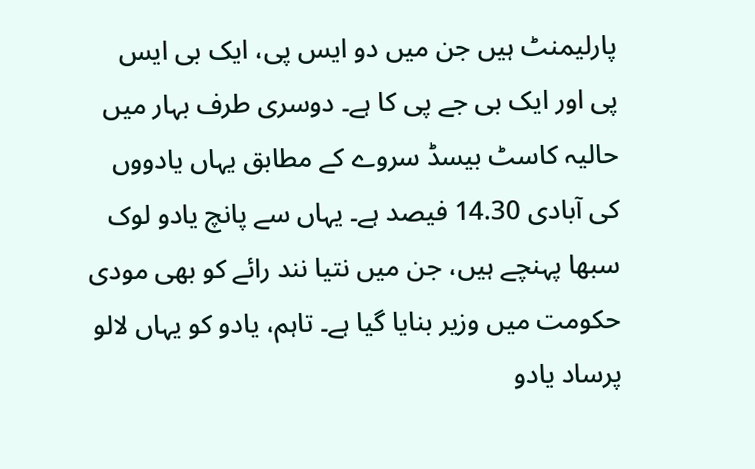پارلیمنٹ ہیں جن میں دو ایس پی، ایک بی ایس پی اور ایک بی جے پی کا ہے۔ دوسری طرف بہار میں حالیہ کاسٹ بیسڈ سروے کے مطابق یہاں یادووں کی آبادی 14.30 فیصد ہے۔ یہاں سے پانچ یادو لوک سبھا پہنچے ہیں، جن میں نتیا نند رائے کو بھی مودی حکومت میں وزیر بنایا گیا ہے۔ تاہم، یادو کو یہاں لالو پرساد یادو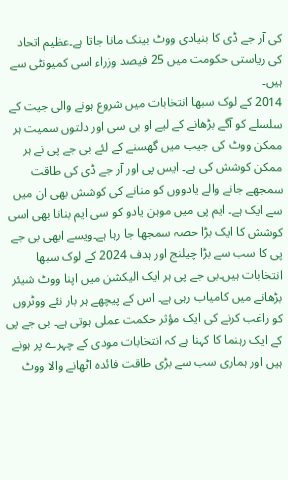کی آر جے ڈی کا بنیادی ووٹ بینک مانا جاتا ہے۔عظیم اتحاد کی ریاستی حکومت میں 25 فیصد وزراء اسی کمیونٹی سے ہیں۔
2014 کے لوک سبھا انتخابات میں شروع ہونے والی جیت کے سلسلے کو آگے بڑھانے کے لیے او بی سی اور دلتوں سمیت ہر ممکن ووٹ کی جیب میں گھسنے کے لئے بی جے پی نے ہر ممکن کوشش کی ہے۔ ایس پی اور آر جے ڈی کی طاقت سمجھے جانے والے یادووں کو منانے کی کوشش بھی ان میں سے ایک ہے۔ ایم پی میں موہن یادو کو سی ایم بنانا بھی اسی کوشش کا ایک بڑا حصہ سمجھا جا رہا ہے۔ویسے ابھی بی جے پی کا سب سے بڑا چیلنج اور ہدف 2024 کے لوک سبھا انتخابات ہیں۔بی جے پی ہر ایک الیکشن میں اپنا ووٹ شیئر بڑھانے میں کامیاب رہی ہے۔ اس کے پیچھے ہر بار نئے ووٹروں کو راغب کرنے کی ایک مؤثر حکمت عملی ہوتی ہے۔ بی جے پی کے ایک رہنما کا کہنا ہے کہ انتخابات مودی کے چہرے پر ہونے ہیں اور ہماری سب سے بڑی طاقت فائدہ اٹھانے والا ووٹ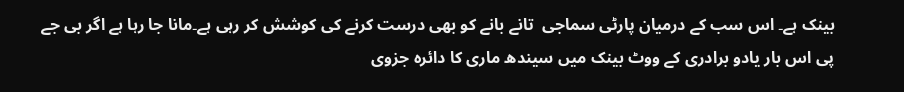بینک ہے۔ اس سب کے درمیان پارٹی سماجی  تانے بانے کو بھی درست کرنے کی کوشش کر رہی ہے۔مانا جا رہا ہے اگر بی جے پی اس بار یادو برادری کے ووٹ بینک میں سیندھ ماری کا دائرہ جزوی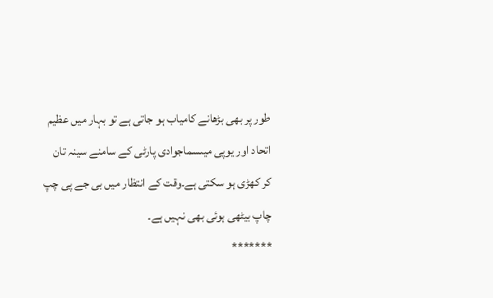طور پر بھی بڑھانے کامیاب ہو جاتی ہے تو بہار میں عظیم اتحاد اور یوپی میںسماجوادی پارٹی کے سامنے سینہ تان کر کھڑی ہو سکتی ہے۔وقت کے انتظار میں بی جے پی چپ چاپ بیٹھی ہوئی بھی نہیں ہے۔
*******